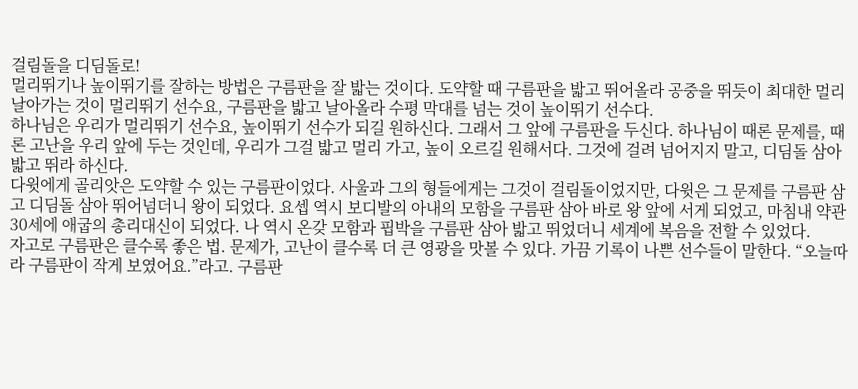걸림돌을 디딤돌로!
멀리뛰기나 높이뛰기를 잘하는 방법은 구름판을 잘 밟는 것이다. 도약할 때 구름판을 밟고 뛰어올라 공중을 뛰듯이 최대한 멀리 날아가는 것이 멀리뛰기 선수요, 구름판을 밟고 날아올라 수평 막대를 넘는 것이 높이뛰기 선수다.
하나님은 우리가 멀리뛰기 선수요, 높이뛰기 선수가 되길 원하신다. 그래서 그 앞에 구름판을 두신다. 하나님이 때론 문제를, 때론 고난을 우리 앞에 두는 것인데, 우리가 그걸 밟고 멀리 가고, 높이 오르길 원해서다. 그것에 걸려 넘어지지 말고, 디딤돌 삼아 밟고 뛰라 하신다.
다윗에게 골리앗은 도약할 수 있는 구름판이었다. 사울과 그의 형들에게는 그것이 걸림돌이었지만, 다윗은 그 문제를 구름판 삼고 디딤돌 삼아 뛰어넘더니 왕이 되었다. 요셉 역시 보디발의 아내의 모함을 구름판 삼아 바로 왕 앞에 서게 되었고, 마침내 약관 30세에 애굽의 총리대신이 되었다. 나 역시 온갖 모함과 핍박을 구름판 삼아 밟고 뛰었더니 세계에 복음을 전할 수 있었다.
자고로 구름판은 클수록 좋은 법. 문제가, 고난이 클수록 더 큰 영광을 맛볼 수 있다. 가끔 기록이 나쁜 선수들이 말한다. “오늘따라 구름판이 작게 보였어요.”라고. 구름판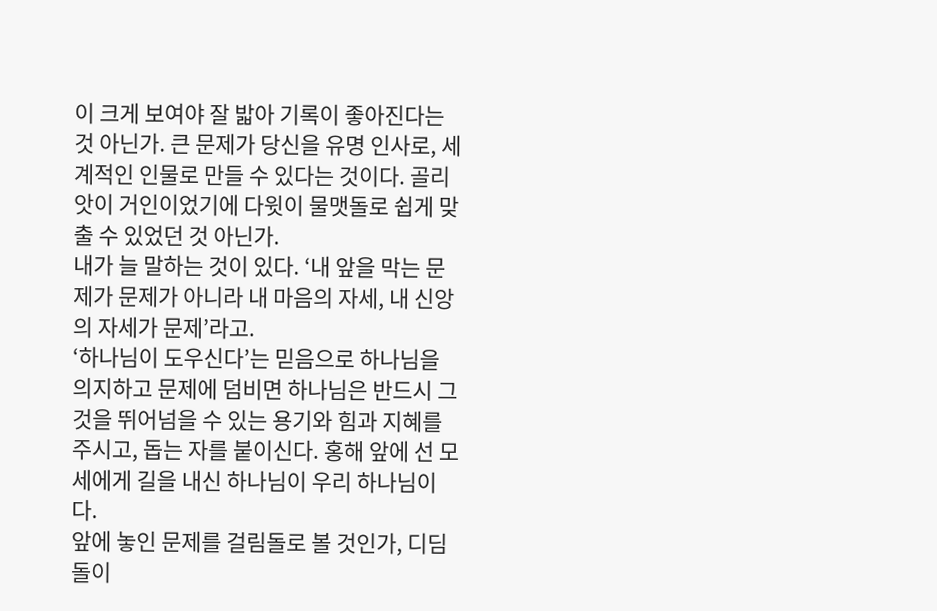이 크게 보여야 잘 밟아 기록이 좋아진다는 것 아닌가. 큰 문제가 당신을 유명 인사로, 세계적인 인물로 만들 수 있다는 것이다. 골리앗이 거인이었기에 다윗이 물맷돌로 쉽게 맞출 수 있었던 것 아닌가.
내가 늘 말하는 것이 있다. ‘내 앞을 막는 문제가 문제가 아니라 내 마음의 자세, 내 신앙의 자세가 문제’라고.
‘하나님이 도우신다’는 믿음으로 하나님을 의지하고 문제에 덤비면 하나님은 반드시 그것을 뛰어넘을 수 있는 용기와 힘과 지혜를 주시고, 돕는 자를 붙이신다. 홍해 앞에 선 모세에게 길을 내신 하나님이 우리 하나님이다.
앞에 놓인 문제를 걸림돌로 볼 것인가, 디딤돌이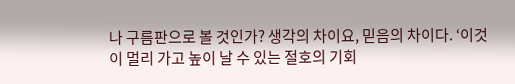나 구름판으로 볼 것인가? 생각의 차이요, 믿음의 차이다. ‘이것이 멀리 가고 높이 날 수 있는 절호의 기회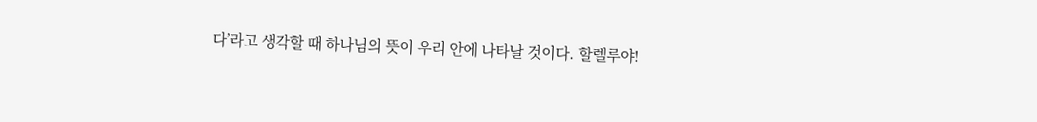다’라고 생각할 때 하나님의 뜻이 우리 안에 나타날 것이다. 할렐루야!